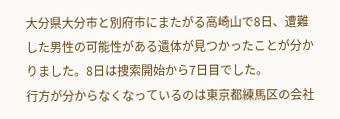大分県大分市と別府市にまたがる高崎山で8日、遭難した男性の可能性がある遺体が見つかったことが分かりました。8日は捜索開始から7日目でした。
行方が分からなくなっているのは東京都練馬区の会社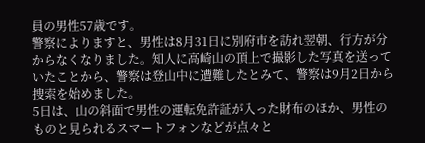員の男性57歳です。
警察によりますと、男性は8月31日に別府市を訪れ翌朝、行方が分からなくなりました。知人に高崎山の頂上で撮影した写真を送っていたことから、警察は登山中に遭難したとみて、警察は9月2日から捜索を始めました。
5日は、山の斜面で男性の運転免許証が入った財布のほか、男性のものと見られるスマートフォンなどが点々と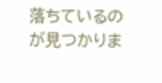落ちているのが見つかりま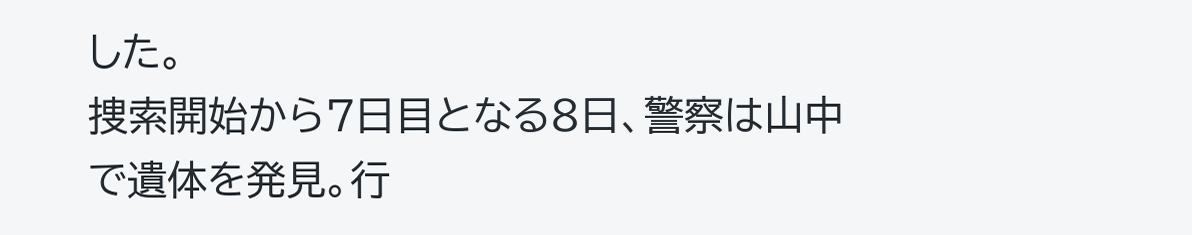した。
捜索開始から7日目となる8日、警察は山中で遺体を発見。行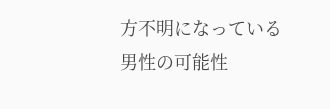方不明になっている男性の可能性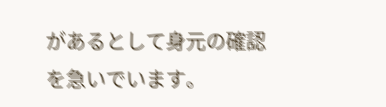があるとして身元の確認を急いでいます。